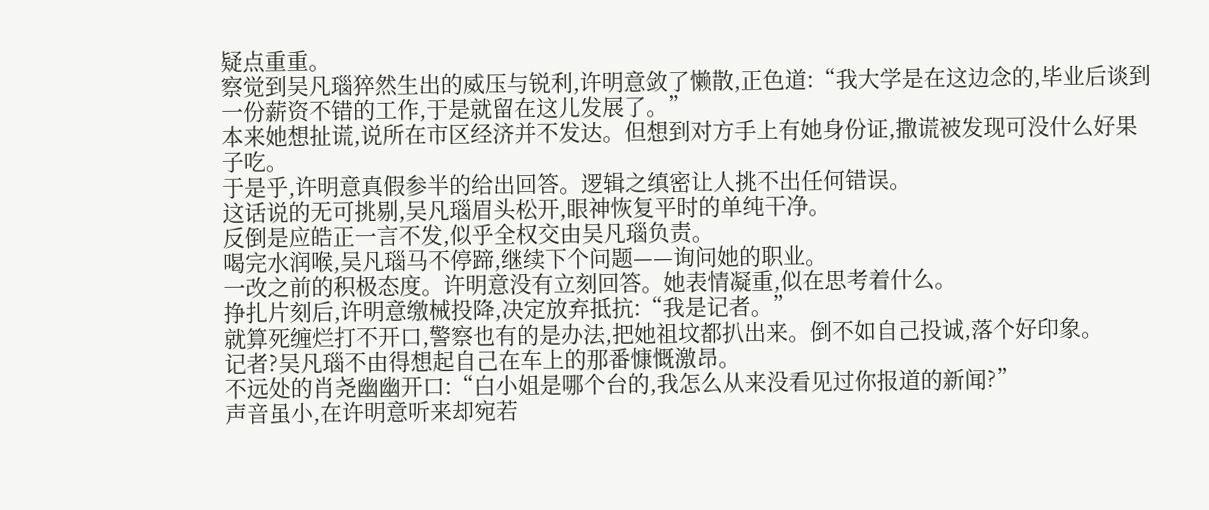疑点重重。
察觉到吴凡瑙猝然生出的威压与锐利,许明意敛了懒散,正色道:“我大学是在这边念的,毕业后谈到一份薪资不错的工作,于是就留在这儿发展了。”
本来她想扯谎,说所在市区经济并不发达。但想到对方手上有她身份证,撒谎被发现可没什么好果子吃。
于是乎,许明意真假参半的给出回答。逻辑之缜密让人挑不出任何错误。
这话说的无可挑剔,吴凡瑙眉头松开,眼神恢复平时的单纯干净。
反倒是应皓正一言不发,似乎全权交由吴凡瑙负责。
喝完水润喉,吴凡瑙马不停蹄,继续下个问题——询问她的职业。
一改之前的积极态度。许明意没有立刻回答。她表情凝重,似在思考着什么。
挣扎片刻后,许明意缴械投降,决定放弃抵抗:“我是记者。”
就算死缠烂打不开口,警察也有的是办法,把她祖坟都扒出来。倒不如自己投诚,落个好印象。
记者?吴凡瑙不由得想起自己在车上的那番慷慨激昂。
不远处的肖尧幽幽开口:“白小姐是哪个台的,我怎么从来没看见过你报道的新闻?”
声音虽小,在许明意听来却宛若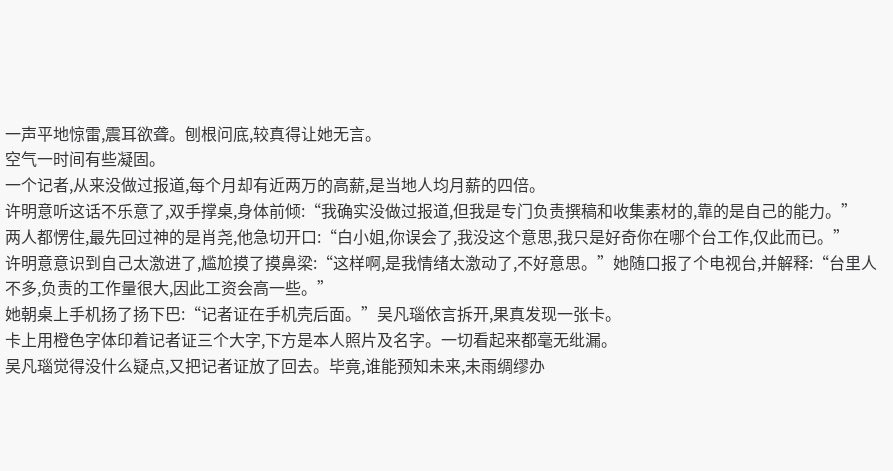一声平地惊雷,震耳欲聋。刨根问底,较真得让她无言。
空气一时间有些凝固。
一个记者,从来没做过报道,每个月却有近两万的高薪,是当地人均月薪的四倍。
许明意听这话不乐意了,双手撑桌,身体前倾:“我确实没做过报道,但我是专门负责撰稿和收集素材的,靠的是自己的能力。”
两人都愣住,最先回过神的是肖尧,他急切开口:“白小姐,你误会了,我没这个意思,我只是好奇你在哪个台工作,仅此而已。”
许明意意识到自己太激进了,尴尬摸了摸鼻梁:“这样啊,是我情绪太激动了,不好意思。”她随口报了个电视台,并解释:“台里人不多,负责的工作量很大,因此工资会高一些。”
她朝桌上手机扬了扬下巴:“记者证在手机壳后面。”吴凡瑙依言拆开,果真发现一张卡。
卡上用橙色字体印着记者证三个大字,下方是本人照片及名字。一切看起来都毫无纰漏。
吴凡瑙觉得没什么疑点,又把记者证放了回去。毕竟,谁能预知未来,未雨绸缪办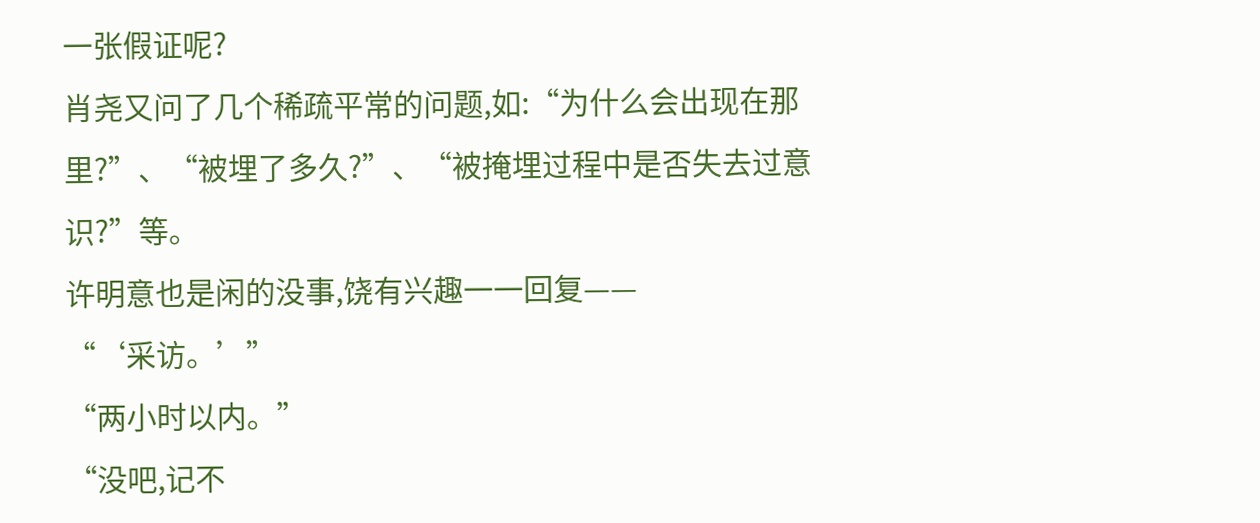一张假证呢?
肖尧又问了几个稀疏平常的问题,如:“为什么会出现在那里?”、“被埋了多久?”、“被掩埋过程中是否失去过意识?”等。
许明意也是闲的没事,饶有兴趣一一回复——
“‘采访。’”
“两小时以内。”
“没吧,记不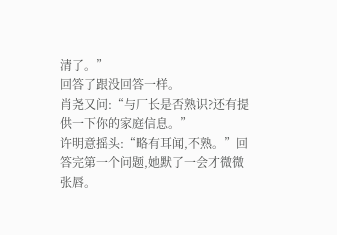清了。”
回答了跟没回答一样。
肖尧又问:“与厂长是否熟识?还有提供一下你的家庭信息。”
许明意摇头:“略有耳闻,不熟。”回答完第一个问题,她默了一会才微微张唇。